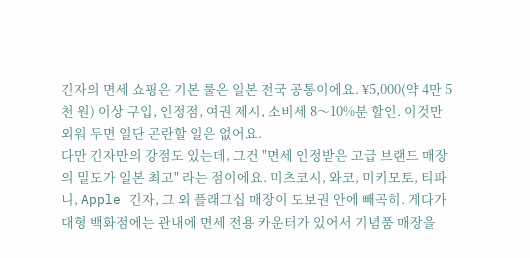긴자의 면세 쇼핑은 기본 룰은 일본 전국 공통이에요. ¥5,000(약 4만 5천 원) 이상 구입, 인정점, 여권 제시, 소비세 8〜10%분 할인. 이것만 외워 두면 일단 곤란할 일은 없어요.
다만 긴자만의 강점도 있는데, 그건 "면세 인정받은 고급 브랜드 매장의 밀도가 일본 최고" 라는 점이에요. 미츠코시, 와코, 미키모토, 티파니, Apple 긴자, 그 외 플래그십 매장이 도보권 안에 빼곡히. 게다가 대형 백화점에는 관내에 면세 전용 카운터가 있어서 기념품 매장을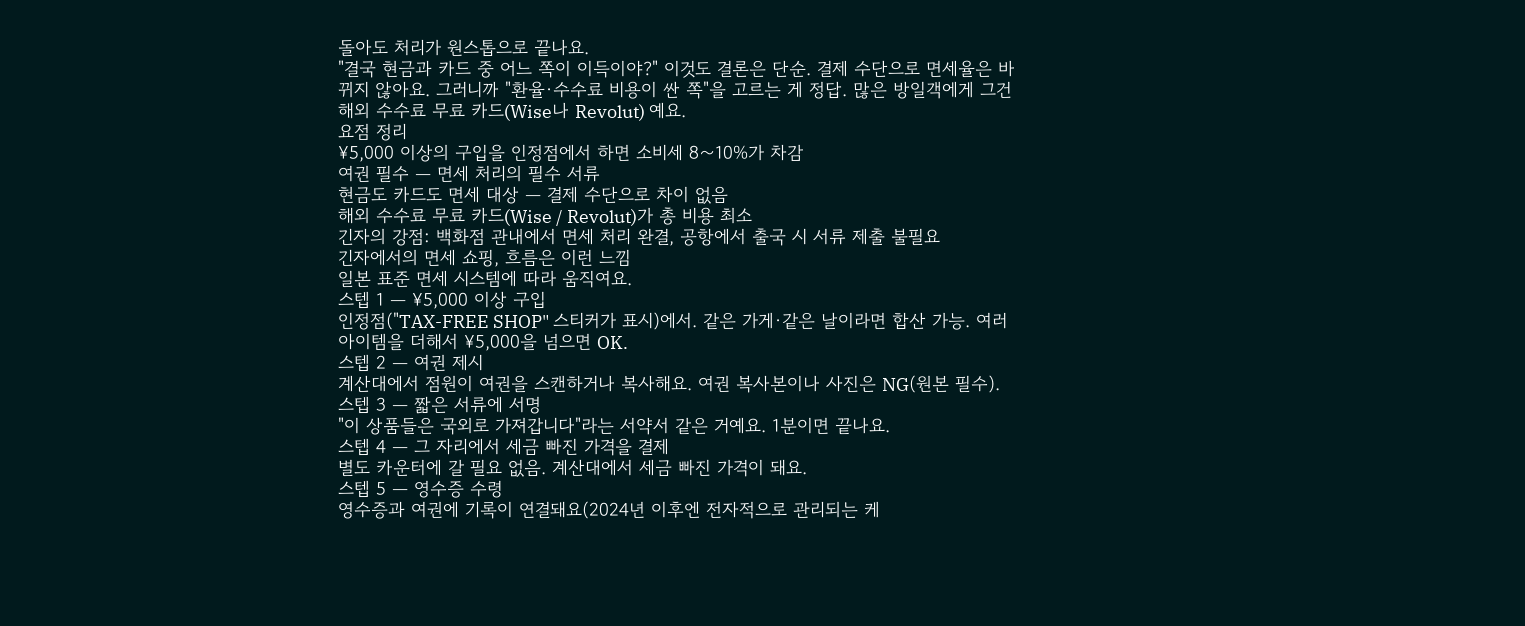돌아도 처리가 원스톱으로 끝나요.
"결국 현금과 카드 중 어느 쪽이 이득이야?" 이것도 결론은 단순. 결제 수단으로 면세율은 바뀌지 않아요. 그러니까 "환율·수수료 비용이 싼 쪽"을 고르는 게 정답. 많은 방일객에게 그건 해외 수수료 무료 카드(Wise나 Revolut) 예요.
요점 정리
¥5,000 이상의 구입을 인정점에서 하면 소비세 8〜10%가 차감
여권 필수 — 면세 처리의 필수 서류
현금도 카드도 면세 대상 — 결제 수단으로 차이 없음
해외 수수료 무료 카드(Wise / Revolut)가 총 비용 최소
긴자의 강점: 백화점 관내에서 면세 처리 완결, 공항에서 출국 시 서류 제출 불필요
긴자에서의 면세 쇼핑, 흐름은 이런 느낌
일본 표준 면세 시스템에 따라 움직여요.
스텝 1 — ¥5,000 이상 구입
인정점("TAX-FREE SHOP" 스티커가 표시)에서. 같은 가게·같은 날이라면 합산 가능. 여러 아이템을 더해서 ¥5,000을 넘으면 OK.
스텝 2 — 여권 제시
계산대에서 점원이 여권을 스캔하거나 복사해요. 여권 복사본이나 사진은 NG(원본 필수).
스텝 3 — 짧은 서류에 서명
"이 상품들은 국외로 가져갑니다"라는 서약서 같은 거예요. 1분이면 끝나요.
스텝 4 — 그 자리에서 세금 빠진 가격을 결제
별도 카운터에 갈 필요 없음. 계산대에서 세금 빠진 가격이 돼요.
스텝 5 — 영수증 수령
영수증과 여권에 기록이 연결돼요(2024년 이후엔 전자적으로 관리되는 케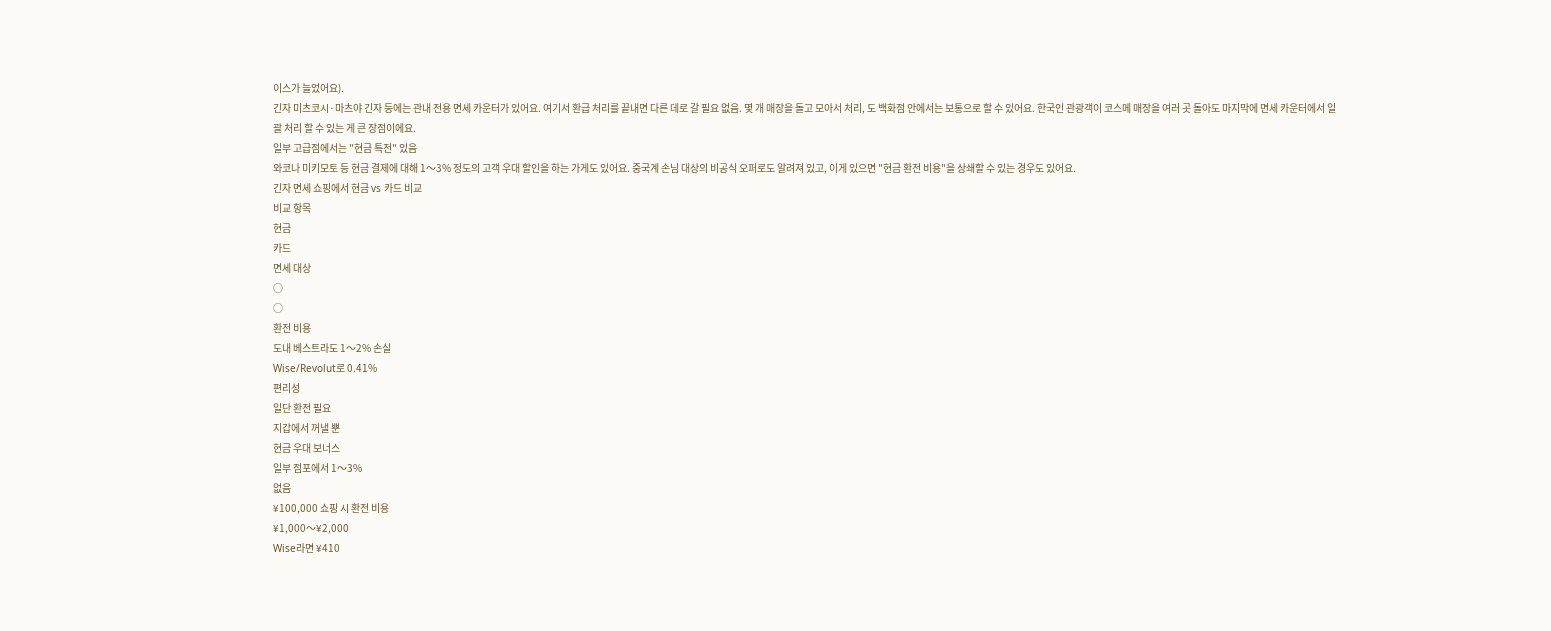이스가 늘었어요).
긴자 미츠코시·마츠야 긴자 등에는 관내 전용 면세 카운터가 있어요. 여기서 환급 처리를 끝내면 다른 데로 갈 필요 없음. 몇 개 매장을 돌고 모아서 처리, 도 백화점 안에서는 보통으로 할 수 있어요. 한국인 관광객이 코스메 매장을 여러 곳 돌아도 마지막에 면세 카운터에서 일괄 처리 할 수 있는 게 큰 장점이에요.
일부 고급점에서는 "현금 특전" 있음
와코나 미키모토 등 현금 결제에 대해 1〜3% 정도의 고객 우대 할인을 하는 가게도 있어요. 중국계 손님 대상의 비공식 오퍼로도 알려져 있고, 이게 있으면 "현금 환전 비용"을 상쇄할 수 있는 경우도 있어요.
긴자 면세 쇼핑에서 현금 vs 카드 비교
비교 항목
현금
카드
면세 대상
○
○
환전 비용
도내 베스트라도 1〜2% 손실
Wise/Revolut로 0.41%
편리성
일단 환전 필요
지갑에서 꺼낼 뿐
현금 우대 보너스
일부 점포에서 1〜3%
없음
¥100,000 쇼핑 시 환전 비용
¥1,000〜¥2,000
Wise라면 ¥410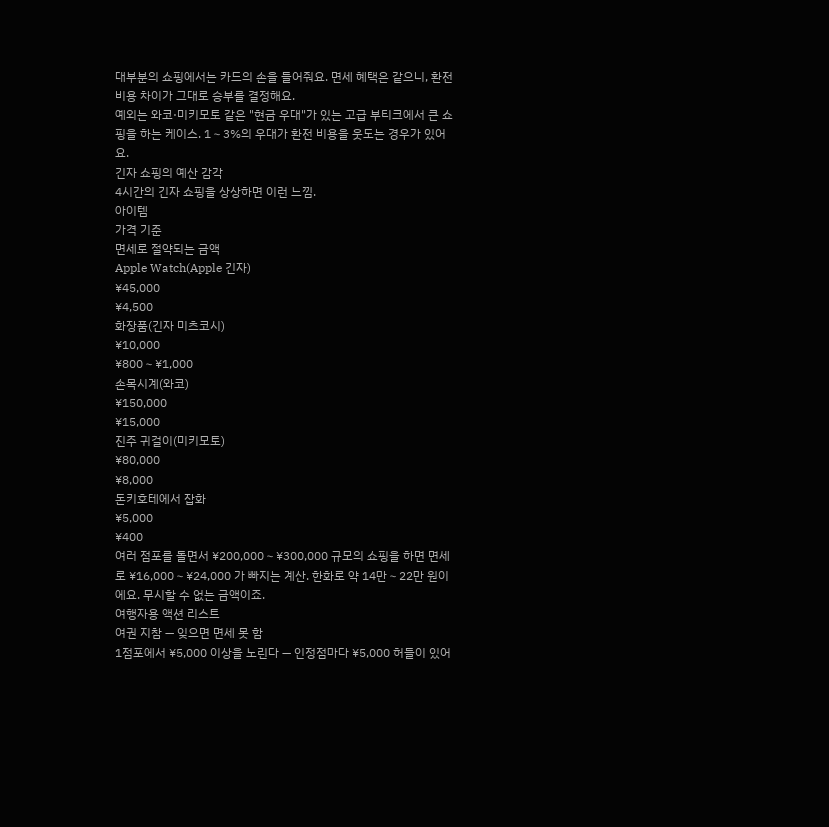대부분의 쇼핑에서는 카드의 손을 들어줘요. 면세 혜택은 같으니, 환전 비용 차이가 그대로 승부를 결정해요.
예외는 와코·미키모토 같은 "현금 우대"가 있는 고급 부티크에서 큰 쇼핑을 하는 케이스. 1〜3%의 우대가 환전 비용을 웃도는 경우가 있어요.
긴자 쇼핑의 예산 감각
4시간의 긴자 쇼핑을 상상하면 이런 느낌.
아이템
가격 기준
면세로 절약되는 금액
Apple Watch(Apple 긴자)
¥45,000
¥4,500
화장품(긴자 미츠코시)
¥10,000
¥800〜¥1,000
손목시계(와코)
¥150,000
¥15,000
진주 귀걸이(미키모토)
¥80,000
¥8,000
돈키호테에서 잡화
¥5,000
¥400
여러 점포를 돌면서 ¥200,000〜¥300,000 규모의 쇼핑을 하면 면세로 ¥16,000〜¥24,000 가 빠지는 계산. 한화로 약 14만〜22만 원이에요. 무시할 수 없는 금액이죠.
여행자용 액션 리스트
여권 지참 — 잊으면 면세 못 함
1점포에서 ¥5,000 이상을 노린다 — 인정점마다 ¥5,000 허들이 있어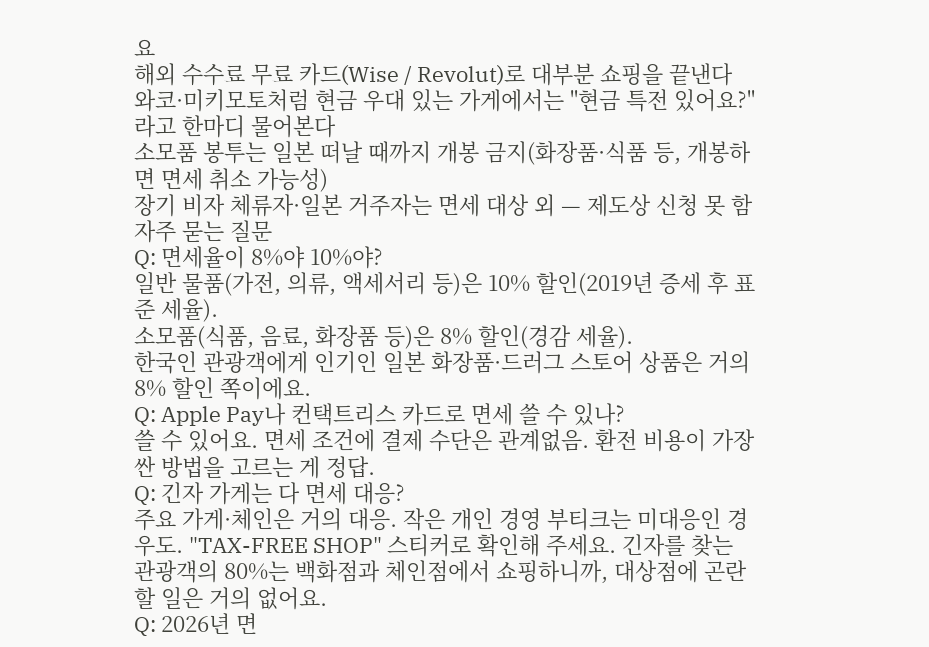요
해외 수수료 무료 카드(Wise / Revolut)로 대부분 쇼핑을 끝낸다
와코·미키모토처럼 현금 우대 있는 가게에서는 "현금 특전 있어요?"라고 한마디 물어본다
소모품 봉투는 일본 떠날 때까지 개봉 금지(화장품·식품 등, 개봉하면 면세 취소 가능성)
장기 비자 체류자·일본 거주자는 면세 대상 외 — 제도상 신청 못 함
자주 묻는 질문
Q: 면세율이 8%야 10%야?
일반 물품(가전, 의류, 액세서리 등)은 10% 할인(2019년 증세 후 표준 세율).
소모품(식품, 음료, 화장품 등)은 8% 할인(경감 세율).
한국인 관광객에게 인기인 일본 화장품·드러그 스토어 상품은 거의 8% 할인 쪽이에요.
Q: Apple Pay나 컨택트리스 카드로 면세 쓸 수 있나?
쓸 수 있어요. 면세 조건에 결제 수단은 관계없음. 환전 비용이 가장 싼 방법을 고르는 게 정답.
Q: 긴자 가게는 다 면세 대응?
주요 가게·체인은 거의 대응. 작은 개인 경영 부티크는 미대응인 경우도. "TAX-FREE SHOP" 스티커로 확인해 주세요. 긴자를 찾는 관광객의 80%는 백화점과 체인점에서 쇼핑하니까, 대상점에 곤란할 일은 거의 없어요.
Q: 2026년 면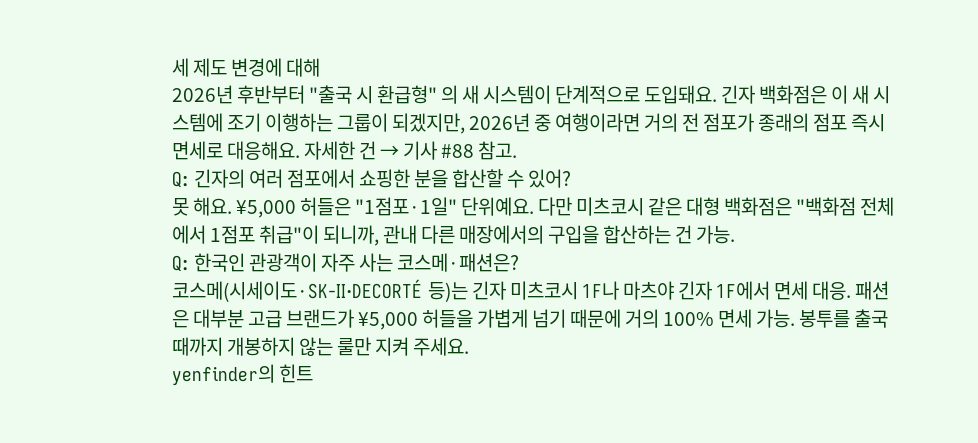세 제도 변경에 대해
2026년 후반부터 "출국 시 환급형" 의 새 시스템이 단계적으로 도입돼요. 긴자 백화점은 이 새 시스템에 조기 이행하는 그룹이 되겠지만, 2026년 중 여행이라면 거의 전 점포가 종래의 점포 즉시 면세로 대응해요. 자세한 건 → 기사 #88 참고.
Q: 긴자의 여러 점포에서 쇼핑한 분을 합산할 수 있어?
못 해요. ¥5,000 허들은 "1점포·1일" 단위예요. 다만 미츠코시 같은 대형 백화점은 "백화점 전체에서 1점포 취급"이 되니까, 관내 다른 매장에서의 구입을 합산하는 건 가능.
Q: 한국인 관광객이 자주 사는 코스메·패션은?
코스메(시세이도·SK-II·DECORTÉ 등)는 긴자 미츠코시 1F나 마츠야 긴자 1F에서 면세 대응. 패션은 대부분 고급 브랜드가 ¥5,000 허들을 가볍게 넘기 때문에 거의 100% 면세 가능. 봉투를 출국 때까지 개봉하지 않는 룰만 지켜 주세요.
yenfinder의 힌트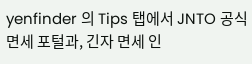yenfinder 의 Tips 탭에서 JNTO 공식 면세 포털과, 긴자 면세 인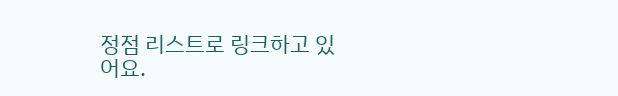정점 리스트로 링크하고 있어요.